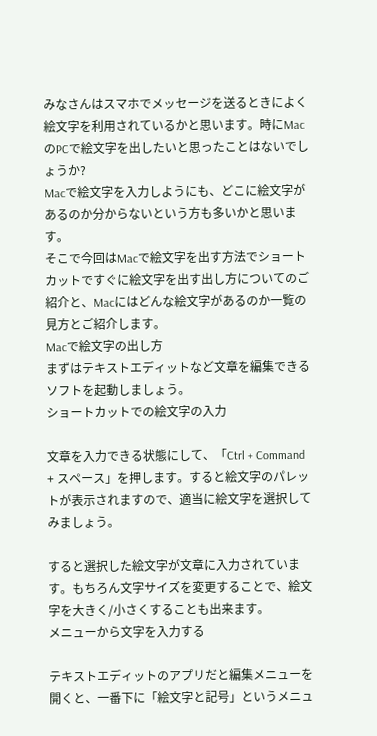みなさんはスマホでメッセージを送るときによく絵文字を利用されているかと思います。時にMacのPCで絵文字を出したいと思ったことはないでしょうか?
Macで絵文字を入力しようにも、どこに絵文字があるのか分からないという方も多いかと思います。
そこで今回はMacで絵文字を出す方法でショートカットですぐに絵文字を出す出し方についてのご紹介と、Macにはどんな絵文字があるのか一覧の見方とご紹介します。
Macで絵文字の出し方
まずはテキストエディットなど文章を編集できるソフトを起動しましょう。
ショートカットでの絵文字の入力

文章を入力できる状態にして、「Ctrl + Command + スペース」を押します。すると絵文字のパレットが表示されますので、適当に絵文字を選択してみましょう。

すると選択した絵文字が文章に入力されています。もちろん文字サイズを変更することで、絵文字を大きく/小さくすることも出来ます。
メニューから文字を入力する

テキストエディットのアプリだと編集メニューを開くと、一番下に「絵文字と記号」というメニュ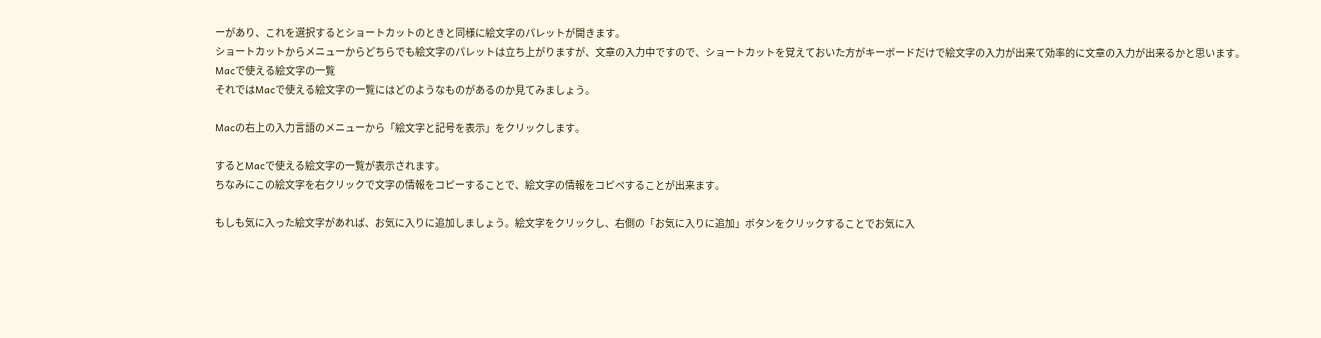ーがあり、これを選択するとショートカットのときと同様に絵文字のパレットが開きます。
ショートカットからメニューからどちらでも絵文字のパレットは立ち上がりますが、文章の入力中ですので、ショートカットを覚えておいた方がキーボードだけで絵文字の入力が出来て効率的に文章の入力が出来るかと思います。
Macで使える絵文字の一覧
それではMacで使える絵文字の一覧にはどのようなものがあるのか見てみましょう。

Macの右上の入力言語のメニューから「絵文字と記号を表示」をクリックします。

するとMacで使える絵文字の一覧が表示されます。
ちなみにこの絵文字を右クリックで文字の情報をコピーすることで、絵文字の情報をコピペすることが出来ます。

もしも気に入った絵文字があれば、お気に入りに追加しましょう。絵文字をクリックし、右側の「お気に入りに追加」ボタンをクリックすることでお気に入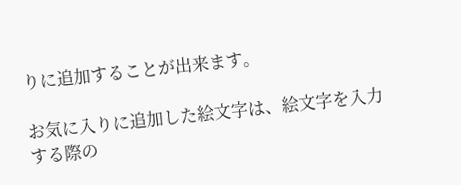りに追加することが出来ます。

お気に入りに追加した絵文字は、絵文字を入力する際の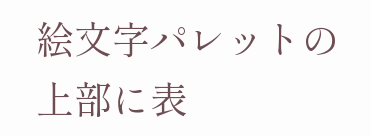絵文字パレットの上部に表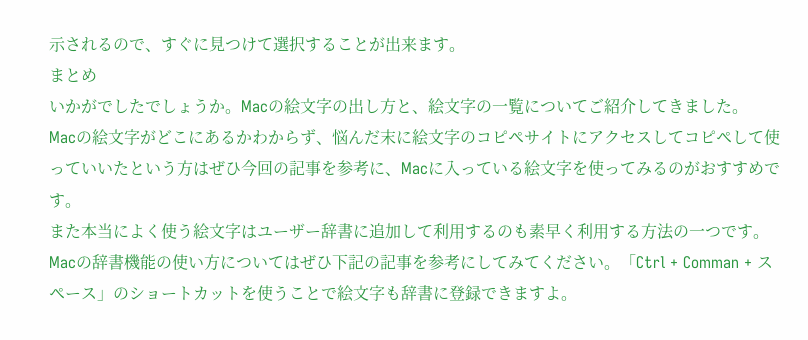示されるので、すぐに見つけて選択することが出来ます。
まとめ
いかがでしたでしょうか。Macの絵文字の出し方と、絵文字の一覧についてご紹介してきました。
Macの絵文字がどこにあるかわからず、悩んだ末に絵文字のコピペサイトにアクセスしてコピペして使っていいたという方はぜひ今回の記事を参考に、Macに入っている絵文字を使ってみるのがおすすめです。
また本当によく使う絵文字はユーザー辞書に追加して利用するのも素早く利用する方法の一つです。Macの辞書機能の使い方についてはぜひ下記の記事を参考にしてみてください。「Ctrl + Comman + スペース」のショートカットを使うことで絵文字も辞書に登録できますよ。